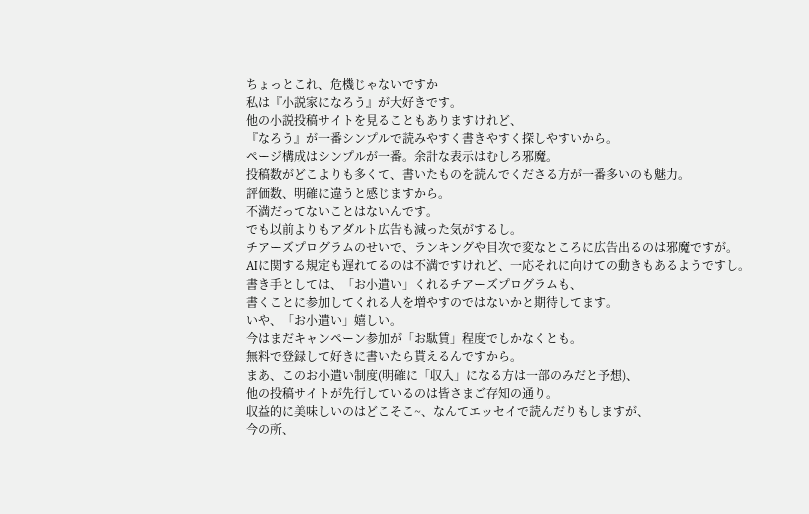ちょっとこれ、危機じゃないですか
私は『小説家になろう』が大好きです。
他の小説投稿サイトを見ることもありますけれど、
『なろう』が一番シンプルで読みやすく書きやすく探しやすいから。
ページ構成はシンプルが一番。余計な表示はむしろ邪魔。
投稿数がどこよりも多くて、書いたものを読んでくださる方が一番多いのも魅力。
評価数、明確に違うと感じますから。
不満だってないことはないんです。
でも以前よりもアダルト広告も減った気がするし。
チアーズプログラムのせいで、ランキングや目次で変なところに広告出るのは邪魔ですが。
AIに関する規定も遅れてるのは不満ですけれど、一応それに向けての動きもあるようですし。
書き手としては、「お小遣い」くれるチアーズプログラムも、
書くことに参加してくれる人を増やすのではないかと期待してます。
いや、「お小遣い」嬉しい。
今はまだキャンペーン参加が「お駄賃」程度でしかなくとも。
無料で登録して好きに書いたら貰えるんですから。
まあ、このお小遣い制度(明確に「収入」になる方は一部のみだと予想)、
他の投稿サイトが先行しているのは皆さまご存知の通り。
収益的に美味しいのはどこそこ~、なんてエッセイで読んだりもしますが、
今の所、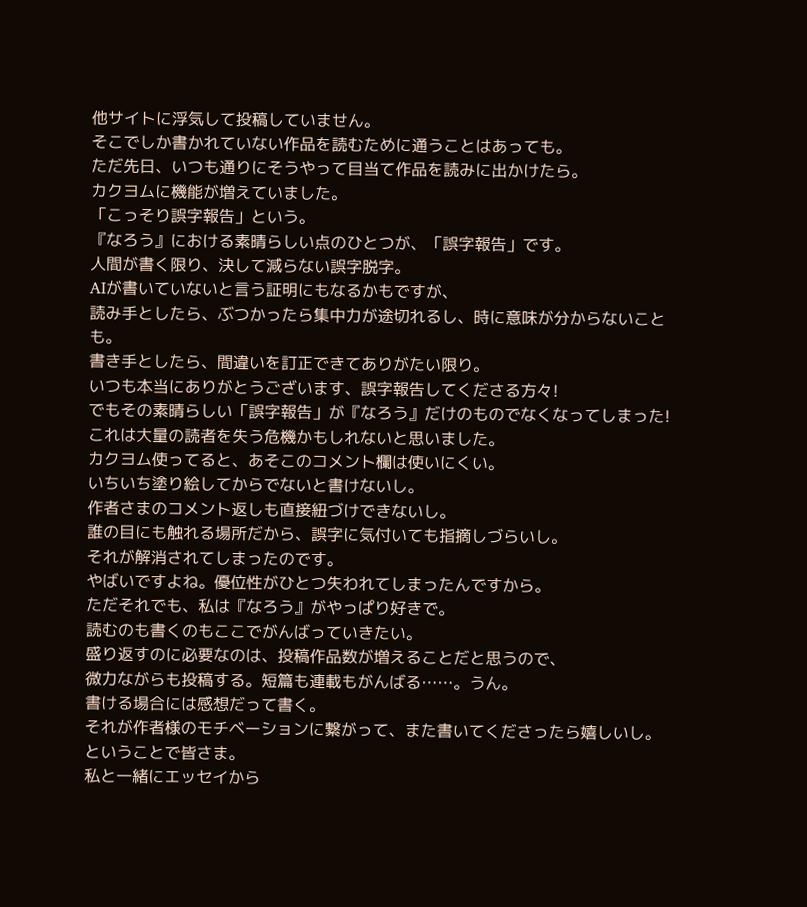他サイトに浮気して投稿していません。
そこでしか書かれていない作品を読むために通うことはあっても。
ただ先日、いつも通りにそうやって目当て作品を読みに出かけたら。
カクヨムに機能が増えていました。
「こっそり誤字報告」という。
『なろう』における素晴らしい点のひとつが、「誤字報告」です。
人間が書く限り、決して減らない誤字脱字。
AIが書いていないと言う証明にもなるかもですが、
読み手としたら、ぶつかったら集中力が途切れるし、時に意味が分からないことも。
書き手としたら、間違いを訂正できてありがたい限り。
いつも本当にありがとうございます、誤字報告してくださる方々!
でもその素晴らしい「誤字報告」が『なろう』だけのものでなくなってしまった!
これは大量の読者を失う危機かもしれないと思いました。
カクヨム使ってると、あそこのコメント欄は使いにくい。
いちいち塗り絵してからでないと書けないし。
作者さまのコメント返しも直接紐づけできないし。
誰の目にも触れる場所だから、誤字に気付いても指摘しづらいし。
それが解消されてしまったのです。
やばいですよね。優位性がひとつ失われてしまったんですから。
ただそれでも、私は『なろう』がやっぱり好きで。
読むのも書くのもここでがんばっていきたい。
盛り返すのに必要なのは、投稿作品数が増えることだと思うので、
微力ながらも投稿する。短篇も連載もがんばる……。うん。
書ける場合には感想だって書く。
それが作者様のモチベーションに繋がって、また書いてくださったら嬉しいし。
ということで皆さま。
私と一緒にエッセイから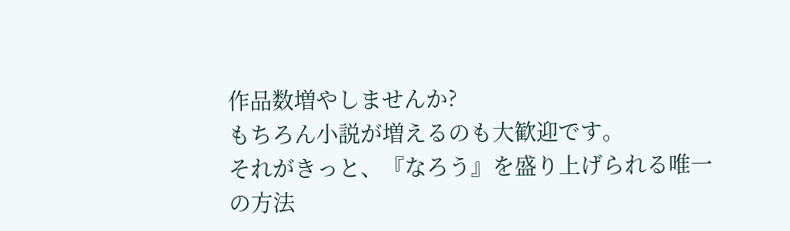作品数増やしませんか?
もちろん小説が増えるのも大歓迎です。
それがきっと、『なろう』を盛り上げられる唯一の方法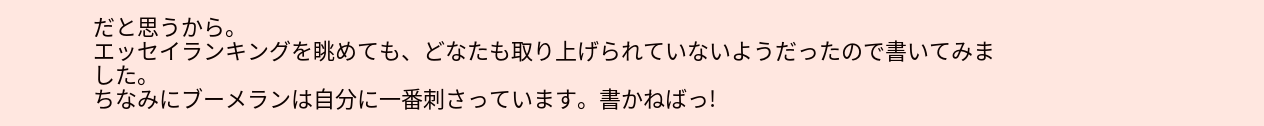だと思うから。
エッセイランキングを眺めても、どなたも取り上げられていないようだったので書いてみました。
ちなみにブーメランは自分に一番刺さっています。書かねばっ!